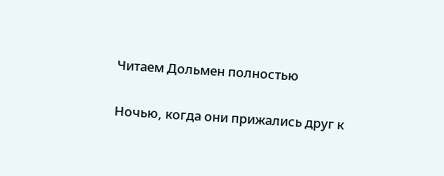Читаем Дольмен полностью

Ночью, когда они прижались друг к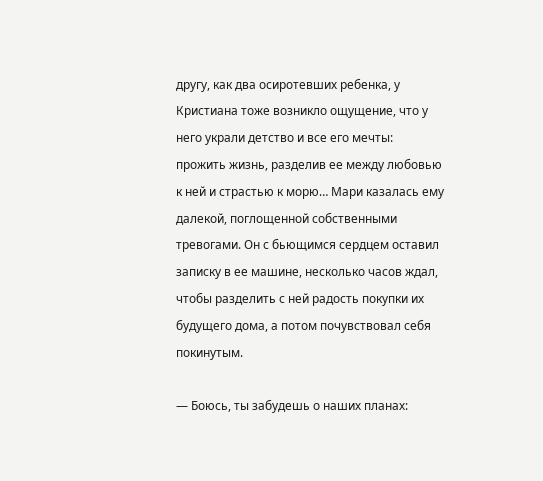другу, как два осиротевших ребенка, у Кристиана тоже возникло ощущение, что у него украли детство и все его мечты: прожить жизнь, разделив ее между любовью к ней и страстью к морю… Мари казалась ему далекой, поглощенной собственными тревогами. Он с бьющимся сердцем оставил записку в ее машине, несколько часов ждал, чтобы разделить с ней радость покупки их будущего дома, а потом почувствовал себя покинутым.

— Боюсь, ты забудешь о наших планах: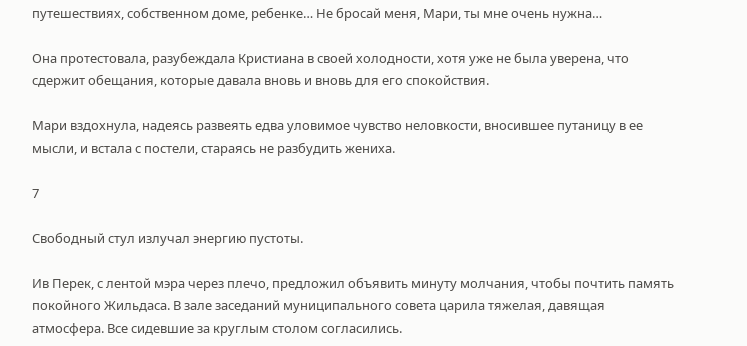путешествиях, собственном доме, ребенке… Не бросай меня, Мари, ты мне очень нужна…

Она протестовала, разубеждала Кристиана в своей холодности, хотя уже не была уверена, что сдержит обещания, которые давала вновь и вновь для его спокойствия.

Мари вздохнула, надеясь развеять едва уловимое чувство неловкости, вносившее путаницу в ее мысли, и встала с постели, стараясь не разбудить жениха.

7

Свободный стул излучал энергию пустоты.

Ив Перек, с лентой мэра через плечо, предложил объявить минуту молчания, чтобы почтить память покойного Жильдаса. В зале заседаний муниципального совета царила тяжелая, давящая атмосфера. Все сидевшие за круглым столом согласились.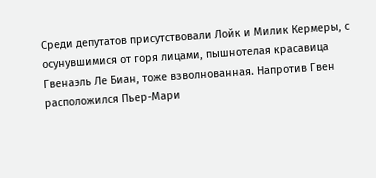Среди депутатов присутствовали Лойк и Милик Кермеры, с осунувшимися от горя лицами, пышнотелая красавица Гвенаэль Ле Биан, тоже взволнованная. Напротив Гвен расположился Пьер-Мари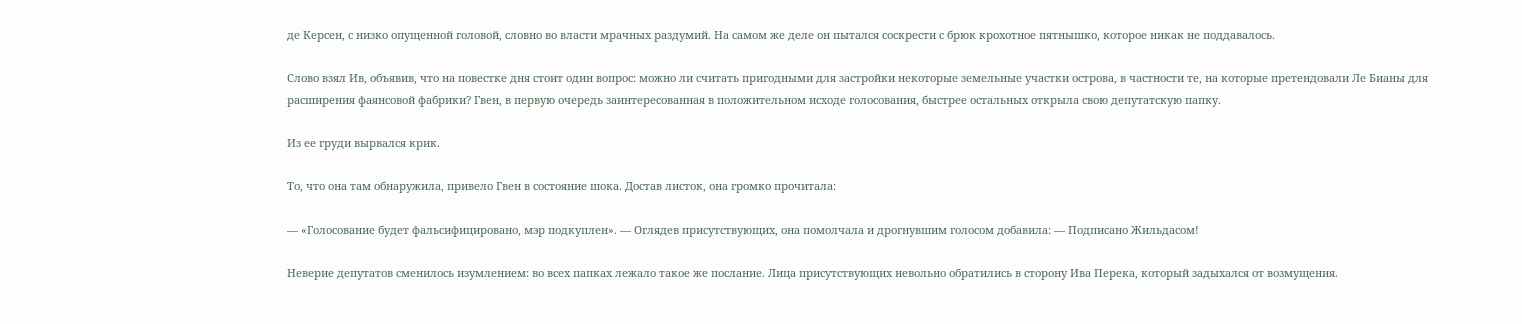де Керсен, с низко опущенной головой, словно во власти мрачных раздумий. На самом же деле он пытался соскрести с брюк крохотное пятнышко, которое никак не поддавалось.

Слово взял Ив, объявив, что на повестке дня стоит один вопрос: можно ли считать пригодными для застройки некоторые земельные участки острова, в частности те, на которые претендовали Ле Бианы для расширения фаянсовой фабрики? Гвен, в первую очередь заинтересованная в положительном исходе голосования, быстрее остальных открыла свою депутатскую папку.

Из ее груди вырвался крик.

То, что она там обнаружила, привело Гвен в состояние шока. Достав листок, она громко прочитала:

— «Голосование будет фальсифицировано, мэр подкуплен». — Оглядев присутствующих, она помолчала и дрогнувшим голосом добавила: — Подписано Жильдасом!

Неверие депутатов сменилось изумлением: во всех папках лежало такое же послание. Лица присутствующих невольно обратились в сторону Ива Перека, который задыхался от возмущения.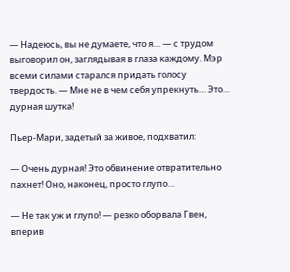— Надеюсь, вы не думаете, что я… — с трудом выговорил он, заглядывая в глаза каждому. Мэр всеми силами старался придать голосу твердость. — Мне не в чем себя упрекнуть… Это… дурная шутка!

Пьер-Мари, задетый за живое, подхватил:

— Очень дурная! Это обвинение отвратительно пахнет! Оно, наконец, просто глупо…

— Не так уж и глупо! — резко оборвала Гвен, вперив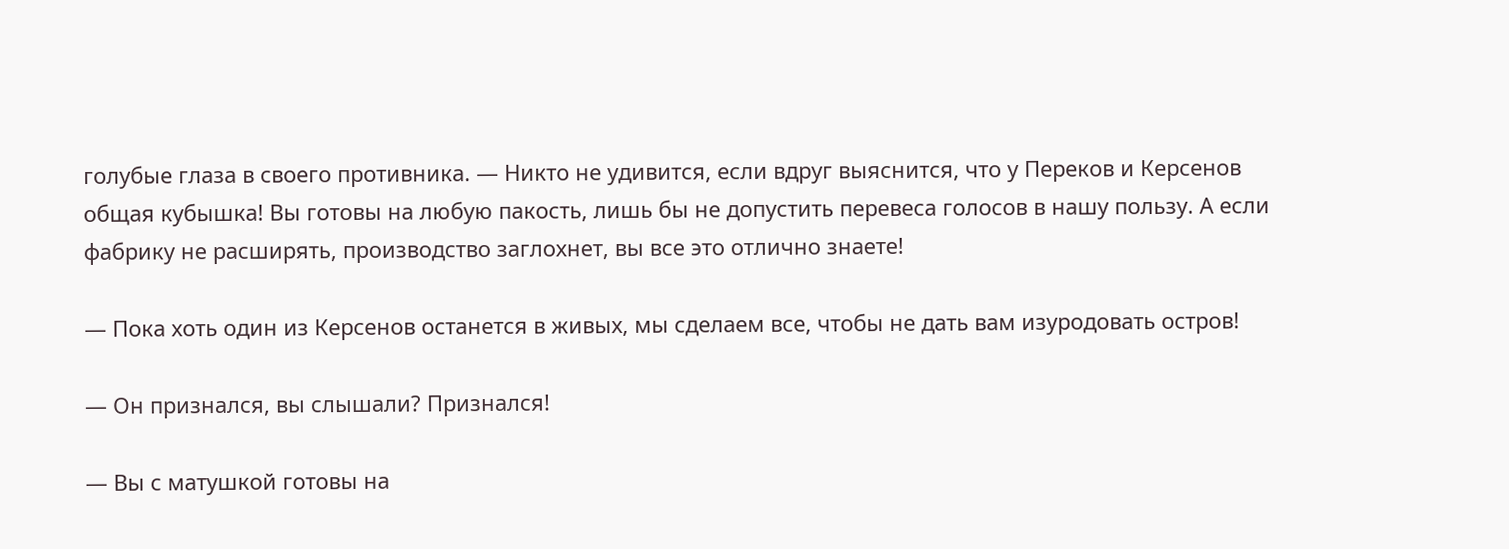голубые глаза в своего противника. — Никто не удивится, если вдруг выяснится, что у Переков и Керсенов общая кубышка! Вы готовы на любую пакость, лишь бы не допустить перевеса голосов в нашу пользу. А если фабрику не расширять, производство заглохнет, вы все это отлично знаете!

— Пока хоть один из Керсенов останется в живых, мы сделаем все, чтобы не дать вам изуродовать остров!

— Он признался, вы слышали? Признался!

— Вы с матушкой готовы на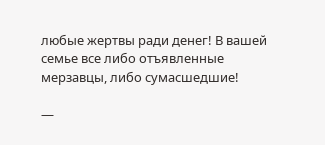любые жертвы ради денег! В вашей семье все либо отъявленные мерзавцы, либо сумасшедшие!

—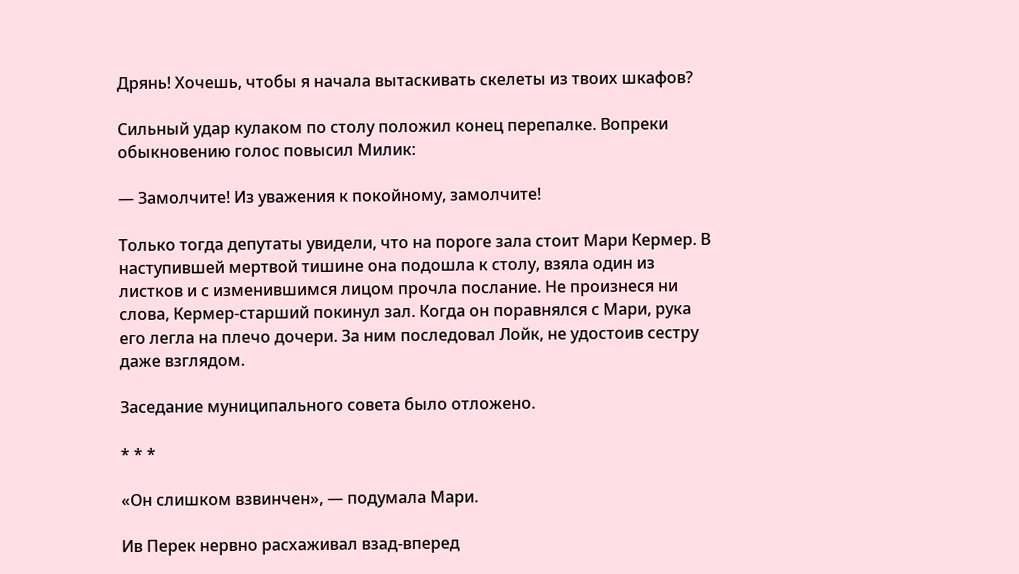Дрянь! Хочешь, чтобы я начала вытаскивать скелеты из твоих шкафов?

Сильный удар кулаком по столу положил конец перепалке. Вопреки обыкновению голос повысил Милик:

— Замолчите! Из уважения к покойному, замолчите!

Только тогда депутаты увидели, что на пороге зала стоит Мари Кермер. В наступившей мертвой тишине она подошла к столу, взяла один из листков и с изменившимся лицом прочла послание. Не произнеся ни слова, Кермер-старший покинул зал. Когда он поравнялся с Мари, рука его легла на плечо дочери. За ним последовал Лойк, не удостоив сестру даже взглядом.

Заседание муниципального совета было отложено.

* * *

«Он слишком взвинчен», — подумала Мари.

Ив Перек нервно расхаживал взад-вперед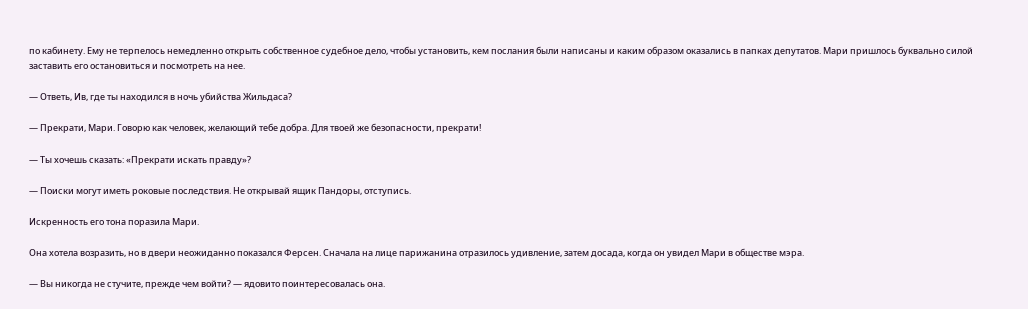по кабинету. Ему не терпелось немедленно открыть собственное судебное дело, чтобы установить, кем послания были написаны и каким образом оказались в папках депутатов. Мари пришлось буквально силой заставить его остановиться и посмотреть на нее.

— Ответь, Ив, где ты находился в ночь убийства Жильдаса?

— Прекрати, Мари. Говорю как человек, желающий тебе добра. Для твоей же безопасности, прекрати!

— Ты хочешь сказать: «Прекрати искать правду»?

— Поиски могут иметь роковые последствия. Не открывай ящик Пандоры, отступись.

Искренность его тона поразила Мари.

Она хотела возразить, но в двери неожиданно показался Ферсен. Сначала на лице парижанина отразилось удивление, затем досада, когда он увидел Мари в обществе мэра.

— Вы никогда не стучите, прежде чем войти? — ядовито поинтересовалась она.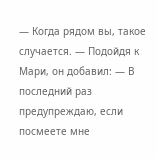— Когда рядом вы, такое случается. — Подойдя к Мари, он добавил: — В последний раз предупреждаю, если посмеете мне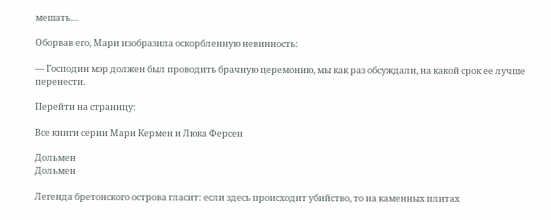мешать…

Оборвав его, Мари изобразила оскорбленную невинность:

— Господин мэр должен был проводить брачную церемонию, мы как раз обсуждали, на какой срок ее лучше перенести.

Перейти на страницу:

Все книги серии Мари Кермен и Люка Ферсен

Дольмен
Дольмен

Легенда бретонского острова гласит: если здесь происходит убийство, то на каменных плитах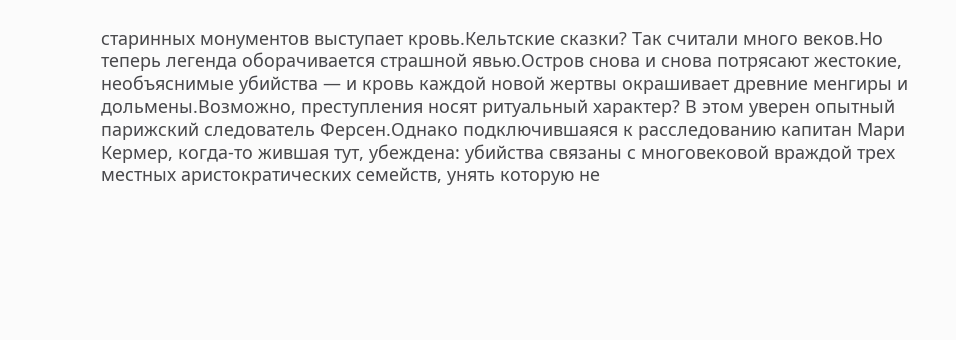старинных монументов выступает кровь.Кельтские сказки? Так считали много веков.Но теперь легенда оборачивается страшной явью.Остров снова и снова потрясают жестокие, необъяснимые убийства — и кровь каждой новой жертвы окрашивает древние менгиры и дольмены.Возможно, преступления носят ритуальный характер? В этом уверен опытный парижский следователь Ферсен.Однако подключившаяся к расследованию капитан Мари Кермер, когда-то жившая тут, убеждена: убийства связаны с многовековой враждой трех местных аристократических семейств, унять которую не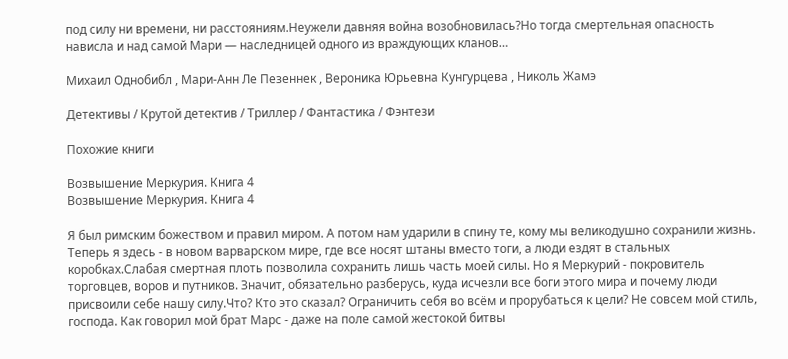под силу ни времени, ни расстояниям.Неужели давняя война возобновилась?Но тогда смертельная опасность нависла и над самой Мари — наследницей одного из враждующих кланов…

Михаил Однобибл , Мари-Анн Ле Пезеннек , Вероника Юрьевна Кунгурцева , Николь Жамэ

Детективы / Крутой детектив / Триллер / Фантастика / Фэнтези

Похожие книги

Возвышение Меркурия. Книга 4
Возвышение Меркурия. Книга 4

Я был римским божеством и правил миром. А потом нам ударили в спину те, кому мы великодушно сохранили жизнь. Теперь я здесь - в новом варварском мире, где все носят штаны вместо тоги, а люди ездят в стальных коробках.Слабая смертная плоть позволила сохранить лишь часть моей силы. Но я Меркурий - покровитель торговцев, воров и путников. Значит, обязательно разберусь, куда исчезли все боги этого мира и почему люди присвоили себе нашу силу.Что? Кто это сказал? Ограничить себя во всём и прорубаться к цели? Не совсем мой стиль, господа. Как говорил мой брат Марс - даже на поле самой жестокой битвы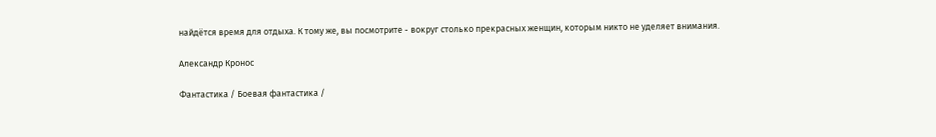найдётся время для отдыха. К тому же, вы посмотрите - вокруг столько прекрасных женщин, которым никто не уделяет внимания.

Александр Кронос

Фантастика / Боевая фантастика /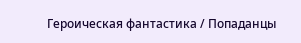Героическая фантастика / Попаданцы